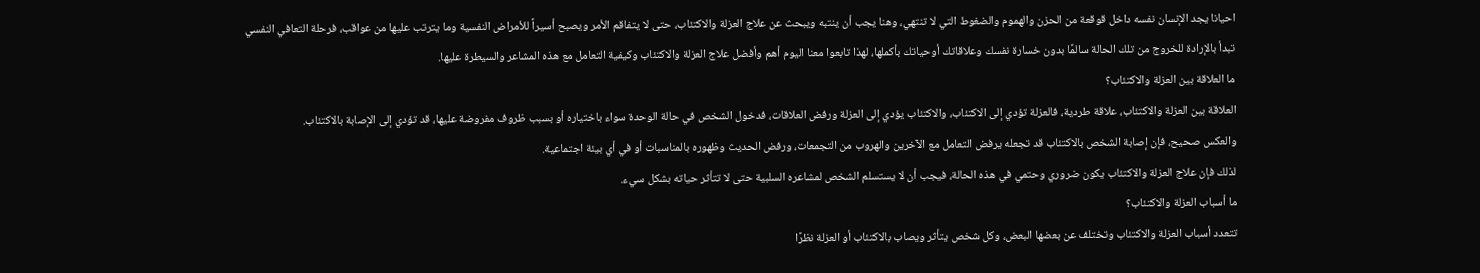احيانا يجد الإنسان نفسه داخل قوقعة من الحزن والهموم والضغوط التي لا تنتهي، وهنا يجب أن ينتبه ويبحث عن علاج العزلة والاكتئاب، حتى لا يتفاقم الأمر ويصبح أسيراً للأمراض النفسية وما يترتب عليها من عواقب، فرحلة التعافي النفسي تبدأ بالإرادة للخروج من تلك الحالة سالمًا بدون خسارة نفسك وعلاقاتك أوحياتك بأكملها، لهذا تابعوا معنا اليوم أهم وأفضل علاج العزلة والاكتئاب وكيفية التعامل مع هذه المشاعر والسيطرة عليها.
ما العلاقة بين العزلة والاكتئاب؟
العلاقة بين العزلة والاكتئاب، علاقة طردية، فالعزلة تؤدي إلى الاكتئاب، والاكتئاب يؤدي إلى العزلة ورفض العلاقات، فدخول الشخص في حالة الوحدة سواء باختياره أو بسبب ظروف مفروضة عليها، قد تؤدي إلى الإصابة بالاكتئاب.
والعكس صحيح، فإن إصابة الشخص بالاكتئاب قد تجعله يرفض التعامل مع الآخرين والهروب من التجمعات، ورفض الحديث وظهوره بالمناسبات أو في أي بيئة اجتماعية.
لذلك فإن علاج العزلة والاكتئاب يكون ضروري وحتمي في هذه الحالة، فيجب أن لا يستسلم الشخص لمشاعره السلبية حتى لا تتأثر حياته بشكل سيء.
ما أسباب العزلة والاكتئاب؟
تتعدد أسباب العزلة والاكتئاب وتختلف عن بعضها البعض، وكل شخص يتأثر ويصاب بالاكتئاب أو العزلة نظرًا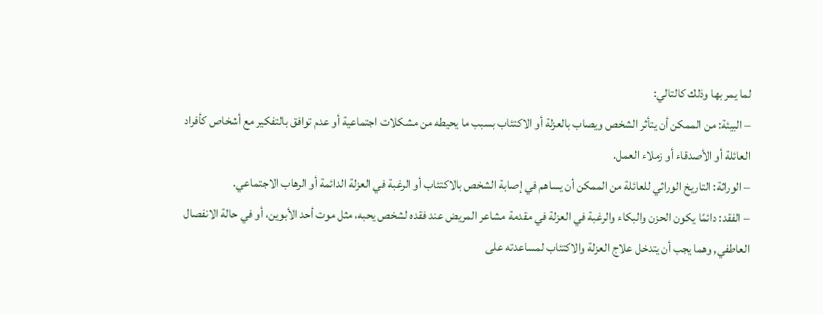لما يمر بها وذلك كالتالي:
– البيئة: من الممكن أن يتأثر الشخص ويصاب بالعزلة أو الاكتئاب بسبب ما يحيطه من مشكلات اجتماعية أو عدم توافق بالتفكير مع أشخاص كأفراد العائلة أو الأصدقاء أو زملاء العمل.
– الوراثة: التاريخ الوراثي للعائلة من الممكن أن يساهم في إصابة الشخص بالاكتئاب أو الرغبة في العزلة الدائمة أو الرهاب الاجتماعي.
– الفقد: دائمًا يكون الحزن والبكاء والرغبة في العزلة في مقدمة مشاعر المريض عند فقده لشخص يحبه، مثل موت أحد الأبوين، أو في حالة الانفصال العاطفي, وهما يجب أن يتدخل علاج العزلة والاكتئاب لمساعدته على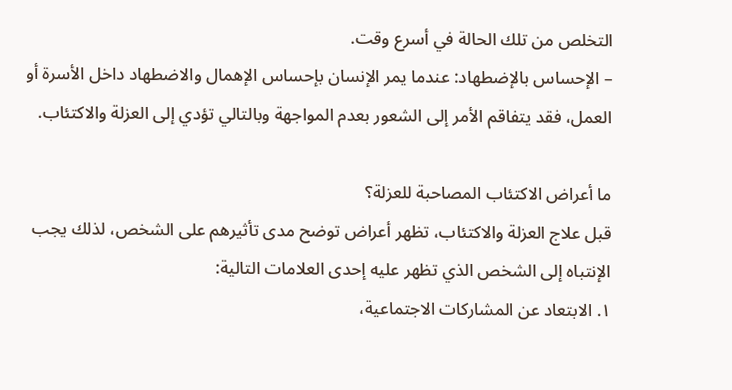التخلص من تلك الحالة في أسرع وقت.
– الإحساس بالإضطهاد: عندما يمر الإنسان بإحساس الإهمال والاضطهاد داخل الأسرة أو العمل، فقد يتفاقم الأمر إلى الشعور بعدم المواجهة وبالتالي تؤدي إلى العزلة والاكتئاب.

ما أعراض الاكتئاب المصاحبة للعزلة؟
قبل علاج العزلة والاكتئاب، تظهر أعراض توضح مدى تأثيرهم على الشخص، لذلك يجب الإنتباه إلى الشخص الذي تظهر عليه إحدى العلامات التالية:
١. الابتعاد عن المشاركات الاجتماعية،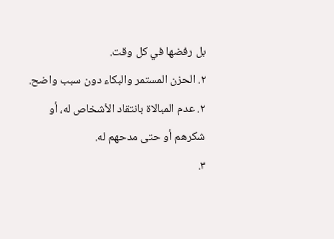بل رفضها في كل وقت.
٢. الحزن المستمر والبكاء دون سبب واضح.
٢. عدم المبالاة بانتقاد الأشخاص له، أو شكرهم أو حتى مدحهم له.
٣.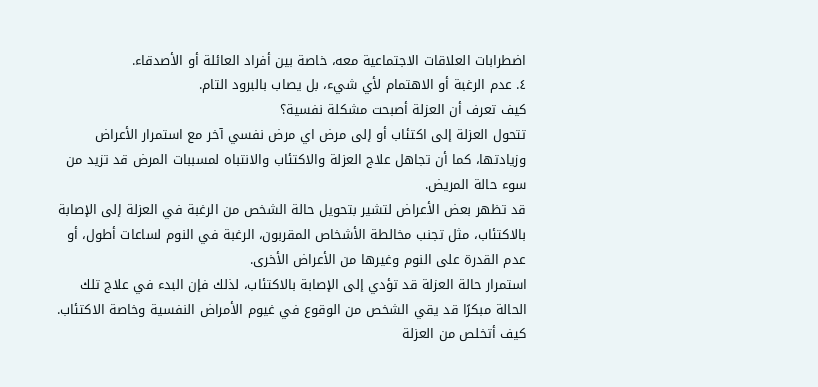اضطرابات العلاقات الاجتماعية معه، خاصة بين أفراد العائلة أو الأصدقاء.
٤. عدم الرغبة أو الاهتمام لأي شيء، بل يصاب بالبرود التام.
كيف تعرف أن العزلة أصبحت مشكلة نفسية؟
تتحول العزلة إلى اكتئاب أو إلى مرض اي مرض نفسي آخر مع استمرار الأعراض وزيادتها، كما أن تجاهل علاج العزلة والاكتئاب والانتباه لمسببات المرض قد تزيد من سوء حالة المريض.
قد تظهر بعض الأعراض لتشير بتحويل حالة الشخص من الرغبة في العزلة إلى الإصابة بالاكتئاب، مثل تجنب مخالطة الأشخاص المقربون، الرغبة في النوم لساعات أطول، أو عدم القدرة على النوم وغيرها من الأعراض الأخرى.
استمرار حالة العزلة قد تؤدي إلى الإصابة بالاكتئاب، لذلك فإن البدء في علاج تلك الحالة مبكرًا قد يقي الشخص من الوقوع في غيوم الأمراض النفسية وخاصة الاكتئاب.
كيف أتخلص من العزلة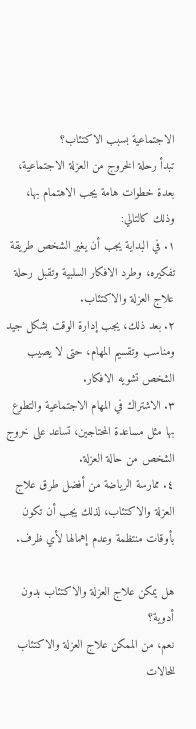الاجتماعية بسبب الاكتئاب؟
تبدأ رحلة الخروج من العزلة الاجتماعية، بعدة خطوات هامة يجب الاهتمام بها، وذلك كالتالي:
١. في البداية يجب أن يغير الشخص طريقة تفكيره، وطرد الافكار السلبية وتقبل رحلة علاج العزلة والاكتئاب.
٢. بعد ذلك، يجب إدارة الوقت بشكل جيد ومناسب وتقسيم المهام، حتى لا يصيب الشخص تشويه الافكار.
٣. الاشتراك في المهام الاجتماعية والتطوع بها مثل مساعدة المحتاجين، تساعد على خروج الشخص من حالة العزلة.
٤. ممارسة الرياضة من أفضل طرق علاج العزلة والاكتئاب، لذلك يجب أن تكون بأوقات منتظمة وعدم إهمالها لأي ظرف.

هل يمكن علاج العزلة والاكتئاب بدون أدوية؟
نعم، من الممكن علاج العزلة والاكتئاب للحالات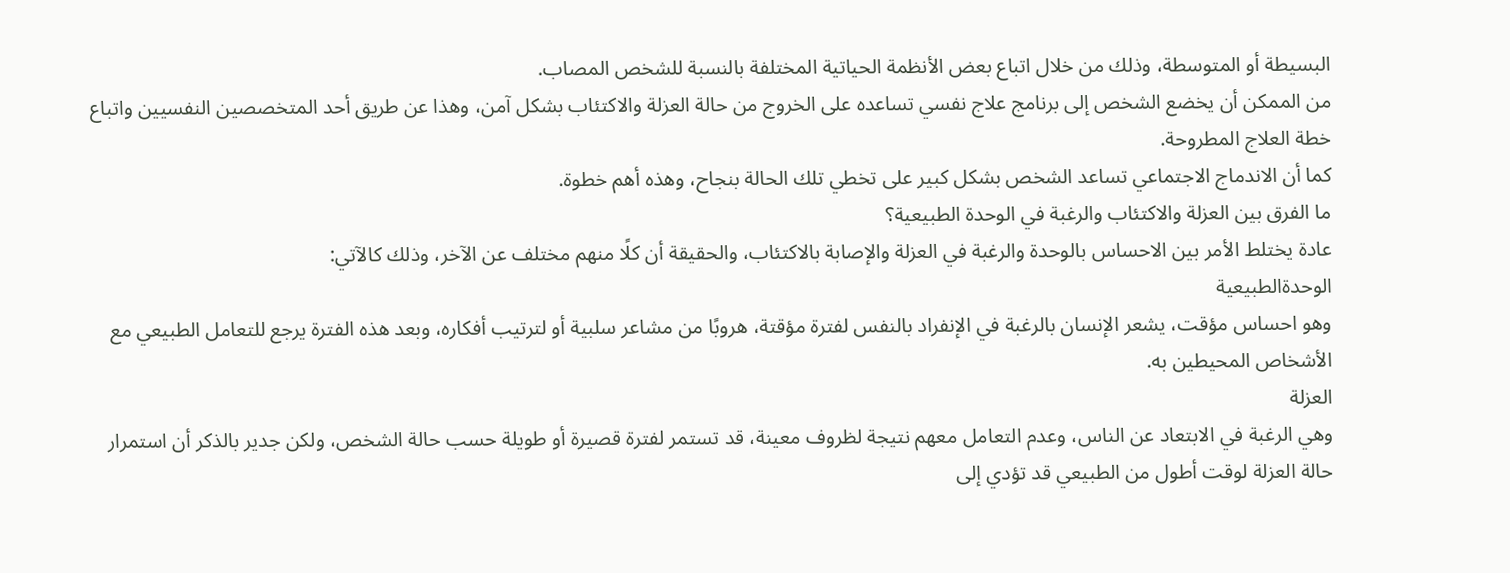البسيطة أو المتوسطة، وذلك من خلال اتباع بعض الأنظمة الحياتية المختلفة بالنسبة للشخص المصاب.
من الممكن أن يخضع الشخص إلى برنامج علاج نفسي تساعده على الخروج من حالة العزلة والاكتئاب بشكل آمن، وهذا عن طريق أحد المتخصصين النفسيين واتباع خطة العلاج المطروحة.
كما أن الاندماج الاجتماعي تساعد الشخص بشكل كبير على تخطي تلك الحالة بنجاح، وهذه أهم خطوة.
ما الفرق بين العزلة والاكتئاب والرغبة في الوحدة الطبيعية؟
عادة يختلط الأمر بين الاحساس بالوحدة والرغبة في العزلة والإصابة بالاكتئاب، والحقيقة أن كلًا منهم مختلف عن الآخر، وذلك كالآتي:
الوحدةالطبيعية
وهو احساس مؤقت، يشعر الإنسان بالرغبة في الإنفراد بالنفس لفترة مؤقتة، هروبًا من مشاعر سلبية أو لترتيب أفكاره، وبعد هذه الفترة يرجع للتعامل الطبيعي مع الأشخاص المحيطين به.
العزلة
وهي الرغبة في الابتعاد عن الناس، وعدم التعامل معهم نتيجة لظروف معينة، قد تستمر لفترة قصيرة أو طويلة حسب حالة الشخص، ولكن جدير بالذكر أن استمرار حالة العزلة لوقت أطول من الطبيعي قد تؤدي إلى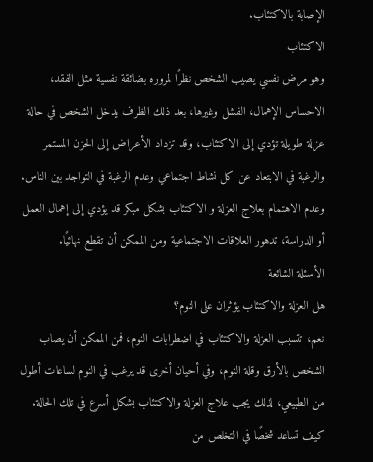الإصابة بالاكتئاب.
الاكتئاب
وهو مرض نفسي يصيب الشخص نظرًا لمروره بضائقة نفسية مثل الفقد، الاحساس الإهمال، الفشل وغيرها، بعد ذلك الظرف يدخل الشخص في حالة عزلة طويلة تؤدي إلى الاكتئاب، وقد تزداد الأعراض إلى الحزن المستمر والرغبة في الابتعاد عن كل نشاط اجتماعي وعدم الرغبة في التواجد بين الناس.
وعدم الاهتمام بعلاج العزلة و الاكتئاب بشكل مبكر قد يؤدي إلى إهمال العمل أو الدراسة، تدهور العلاقات الاجتماعية ومن الممكن أن تقطع نهائيًا.
الأسئلة الشائعة
هل العزلة والاكتئاب يؤثران على النوم؟
نعم، تتسبب العزلة والاكتئاب في اضطرابات النوم، فمن الممكن أن يصاب الشخص بالأرق وقلة النوم، وفي أحيان أخرى قد يرغب في النوم لساعات أطول من الطبيعي، لذلك يجب علاج العزلة والاكتئاب بشكل أسرع في تلك الحالة.
كيف تساعد شخصًا في التخلص من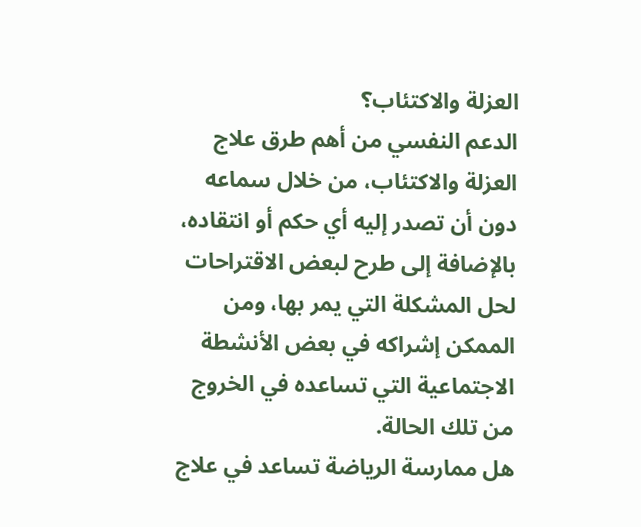العزلة والاكتئاب؟
الدعم النفسي من أهم طرق علاج العزلة والاكتئاب، من خلال سماعه دون أن تصدر إليه أي حكم أو انتقاده، بالإضافة إلى طرح لبعض الاقتراحات لحل المشكلة التي يمر بها، ومن الممكن إشراكه في بعض الأنشطة الاجتماعية التي تساعده في الخروج من تلك الحالة.
هل ممارسة الرياضة تساعد في علاج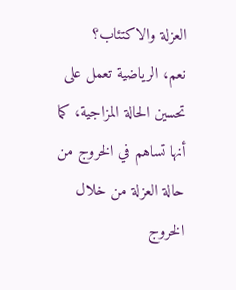العزلة والاكتئاب؟
نعم، الرياضية تعمل على تحسين الحالة المزاجية، كما أنها تساهم في الخروج من حالة العزلة من خلال الخروج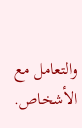والتعامل مع الأشخاص.